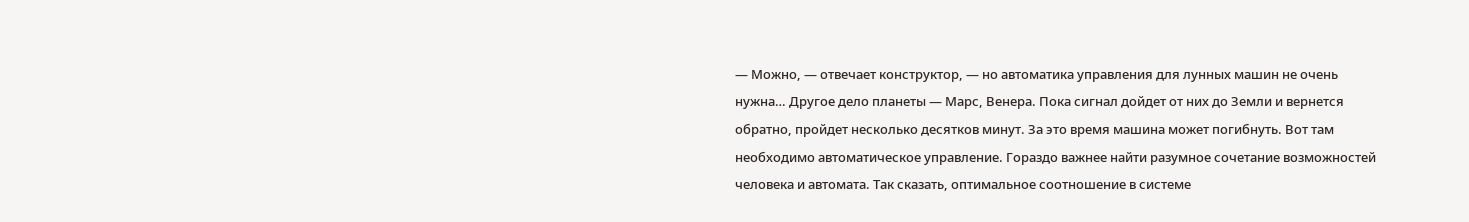— Можно, — отвечает конструктор, — но автоматика управления для лунных машин не очень нужна… Другое дело планеты — Марс, Венера. Пока сигнал дойдет от них до Земли и вернется обратно, пройдет несколько десятков минут. За это время машина может погибнуть. Вот там необходимо автоматическое управление. Гораздо важнее найти разумное сочетание возможностей человека и автомата. Так сказать, оптимальное соотношение в системе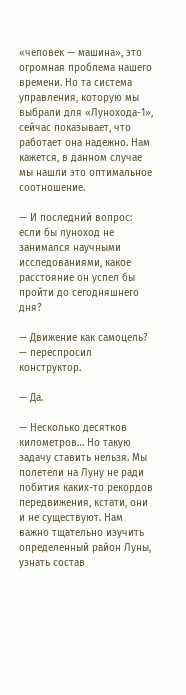«человек — машина», это огромная проблема нашего времени. Но та система управления, которую мы выбрали для «Лунохода-1», сейчас показывает, что работает она надежно. Нам кажется, в данном случае мы нашли это оптимальное соотношение.

— И последний вопрос: если бы луноход не занимался научными исследованиями, какое расстояние он успел бы пройти до сегодняшнего дня?

— Движение как самоцель? — переспросил конструктор.

— Да.

— Несколько десятков километров… Но такую задачу ставить нельзя. Мы полетели на Луну не ради побития каких-то рекордов передвижения, кстати, они и не существуют. Нам важно тщательно изучить определенный район Луны, узнать состав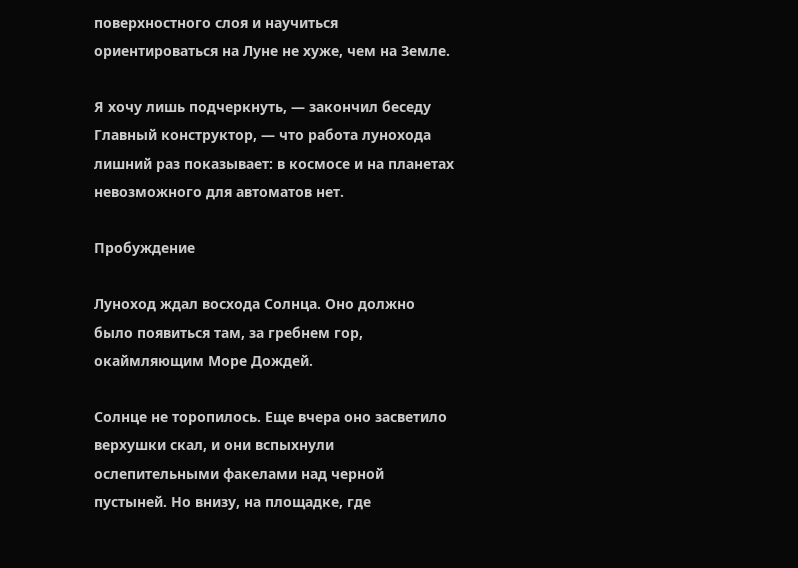поверхностного слоя и научиться ориентироваться на Луне не хуже, чем на Земле.

Я хочу лишь подчеркнуть, — закончил беседу Главный конструктор, — что работа лунохода лишний раз показывает: в космосе и на планетах невозможного для автоматов нет.

Пробуждение

Луноход ждал восхода Солнца. Оно должно было появиться там, за гребнем гор, окаймляющим Море Дождей.

Солнце не торопилось. Еще вчера оно засветило верхушки скал, и они вспыхнули ослепительными факелами над черной пустыней. Но внизу, на площадке, где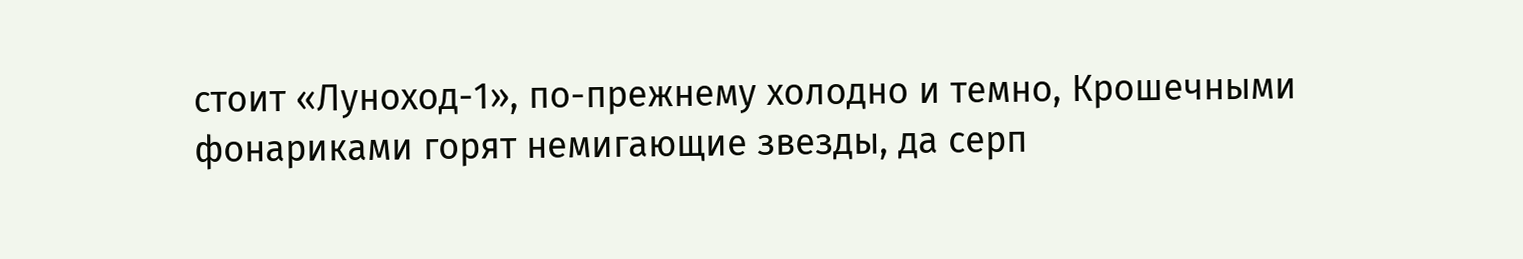стоит «Луноход-1», по-прежнему холодно и темно, Крошечными фонариками горят немигающие звезды, да серп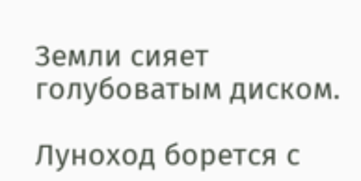Земли сияет голубоватым диском.

Луноход борется с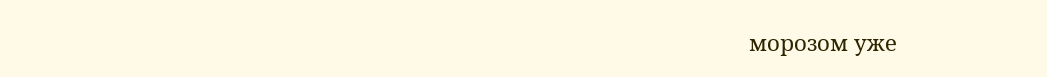морозом уже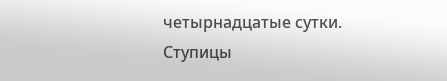четырнадцатые сутки. Ступицы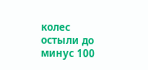колес остыли до минус 100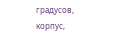градусов, корпус,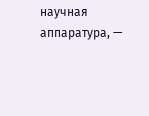научная аппаратура, —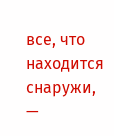все, что находится снаружи, —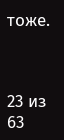тоже.



23 из 63